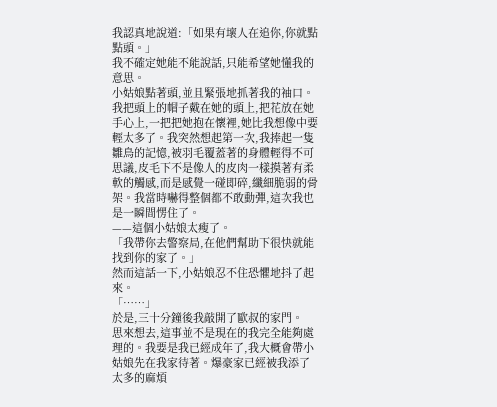我認真地說道:「如果有壞人在追你,你就點點頭。」
我不確定她能不能說話,只能希望她懂我的意思。
小姑娘點著頭,並且緊張地抓著我的袖口。
我把頭上的帽子戴在她的頭上,把花放在她手心上,一把把她抱在懷裡,她比我想像中要輕太多了。我突然想起第一次,我捧起一隻雛鳥的記憶,被羽毛覆蓋著的身體輕得不可思議,皮毛下不是像人的皮肉一樣摸著有柔軟的觸感,而是感覺一碰即碎,纖細脆弱的骨架。我當時嚇得整個都不敢動彈,這次我也是一瞬間愣住了。
——這個小姑娘太瘦了。
「我帶你去警察局,在他們幫助下很快就能找到你的家了。」
然而這話一下,小姑娘忍不住恐懼地抖了起來。
「……」
於是,三十分鐘後我敲開了歐叔的家門。
思來想去,這事並不是現在的我完全能夠處理的。我要是我已經成年了,我大概會帶小姑娘先在我家待著。爆豪家已經被我添了太多的麻煩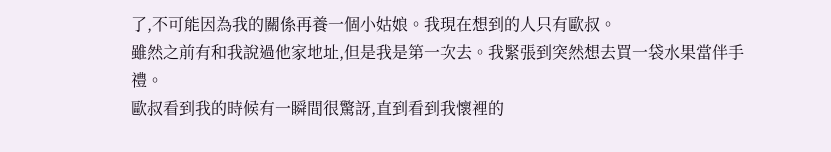了,不可能因為我的關係再養一個小姑娘。我現在想到的人只有歐叔。
雖然之前有和我說過他家地址,但是我是第一次去。我緊張到突然想去買一袋水果當伴手禮。
歐叔看到我的時候有一瞬間很驚訝,直到看到我懷裡的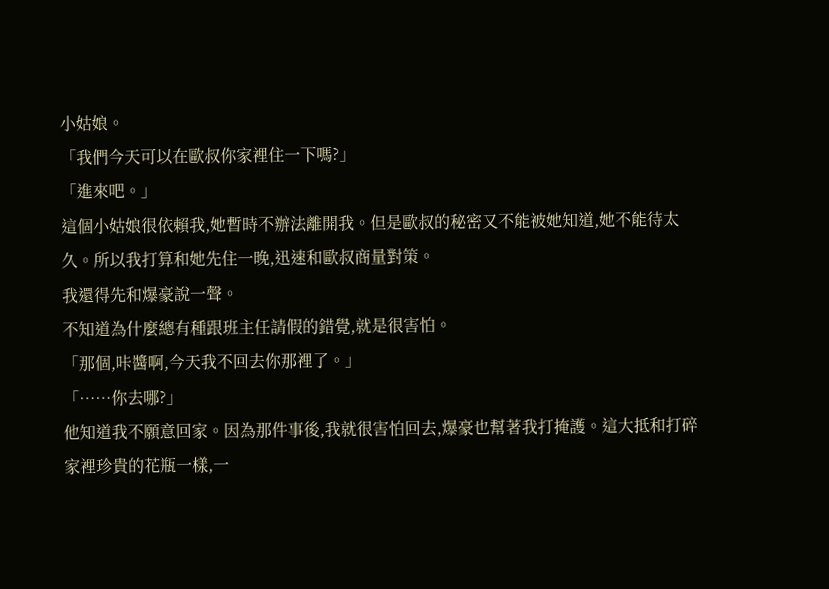小姑娘。
「我們今天可以在歐叔你家裡住一下嗎?」
「進來吧。」
這個小姑娘很依賴我,她暫時不辦法離開我。但是歐叔的秘密又不能被她知道,她不能待太久。所以我打算和她先住一晚,迅速和歐叔商量對策。
我還得先和爆豪說一聲。
不知道為什麼總有種跟班主任請假的錯覺,就是很害怕。
「那個,咔醬啊,今天我不回去你那裡了。」
「……你去哪?」
他知道我不願意回家。因為那件事後,我就很害怕回去,爆豪也幫著我打掩護。這大抵和打碎家裡珍貴的花瓶一樣,一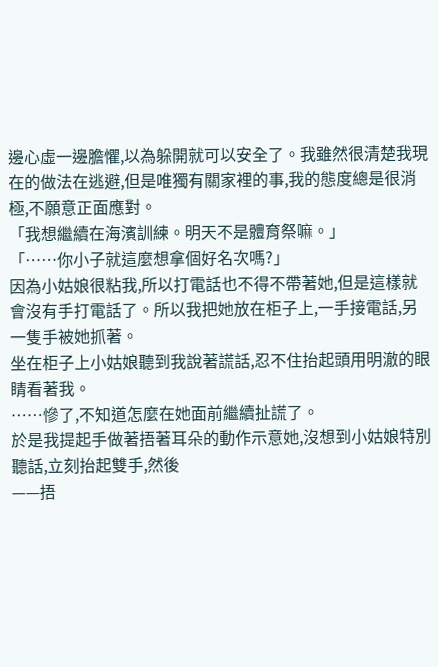邊心虛一邊膽懼,以為躲開就可以安全了。我雖然很清楚我現在的做法在逃避,但是唯獨有關家裡的事,我的態度總是很消極,不願意正面應對。
「我想繼續在海濱訓練。明天不是體育祭嘛。」
「……你小子就這麼想拿個好名次嗎?」
因為小姑娘很粘我,所以打電話也不得不帶著她,但是這樣就會沒有手打電話了。所以我把她放在柜子上,一手接電話,另一隻手被她抓著。
坐在柜子上小姑娘聽到我說著謊話,忍不住抬起頭用明澈的眼睛看著我。
……慘了,不知道怎麼在她面前繼續扯謊了。
於是我提起手做著捂著耳朵的動作示意她,沒想到小姑娘特別聽話,立刻抬起雙手,然後
——捂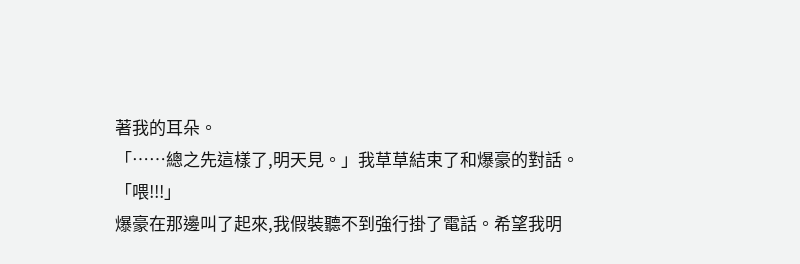著我的耳朵。
「……總之先這樣了,明天見。」我草草結束了和爆豪的對話。
「喂!!!」
爆豪在那邊叫了起來,我假裝聽不到強行掛了電話。希望我明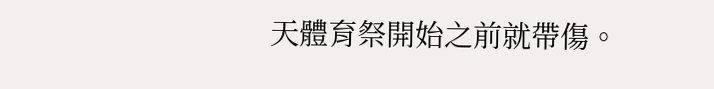天體育祭開始之前就帶傷。